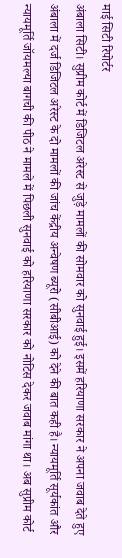माई सिटी रिपोर्टर
अंबाला सिटी। सुप्रीम कोर्ट में डिजिटल अरेस्ट से जुड़े मामलों की सोमवार को सुनवाई हुई। इसमें हरियाणा सरकार ने अपना जवाब देते हुए अंबाला में दर्ज डिजिटल अरेस्ट के दो मामलों की जांच केंद्रीय अन्वेषण ब्यूरो (सीबीआई) को देने की बात कही है। न्यायमूर्ति सूर्यकांत और न्यायमूर्ति जॉयमल्या बागची की पीठ ने मामले में पिछली सुनवाई को हरियाणा सरकार को नोटिस देकर जवाब मांगा था। अब सुप्रीम कोर्ट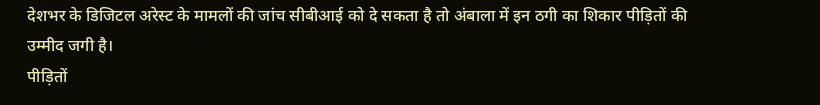देशभर के डिजिटल अरेस्ट के मामलों की जांच सीबीआई को दे सकता है तो अंबाला में इन ठगी का शिकार पीड़ितों की उम्मीद जगी है।
पीड़ितों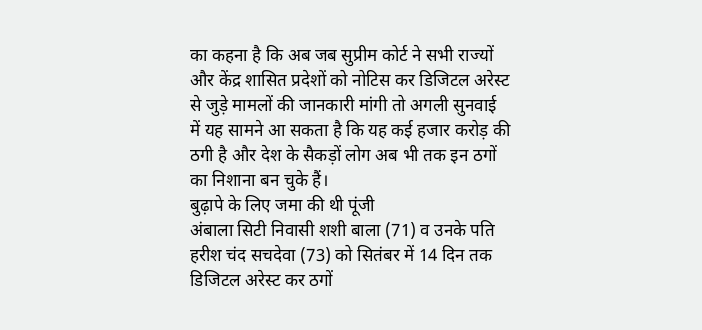का कहना है कि अब जब सुप्रीम कोर्ट ने सभी राज्यों और केंद्र शासित प्रदेशों को नोटिस कर डिजिटल अरेस्ट से जुड़े मामलों की जानकारी मांगी तो अगली सुनवाई में यह सामने आ सकता है कि यह कई हजार करोड़ की ठगी है और देश के सैकड़ों लोग अब भी तक इन ठगों का निशाना बन चुके हैं।
बुढ़ापे के लिए जमा की थी पूंजी
अंबाला सिटी निवासी शशी बाला (71) व उनके पति हरीश चंद सचदेवा (73) को सितंबर में 14 दिन तक डिजिटल अरेस्ट कर ठगों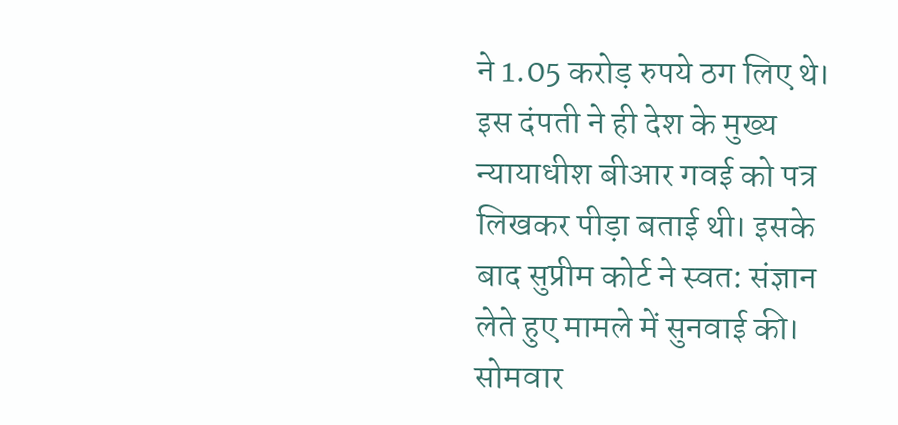ने 1.05 करोड़ रुपये ठग लिए थे। इस दंपती ने ही देश के मुख्य न्यायाधीश बीआर गवई को पत्र लिखकर पीड़ा बताई थी। इसके बाद सुप्रीम कोर्ट ने स्वत: संज्ञान लेते हुए मामले में सुनवाई की। सोमवार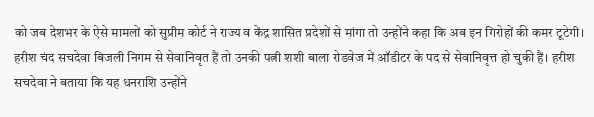को जब देशभर के ऐसे मामलों को सुप्रीम कोर्ट ने राज्य व केंद्र शासित प्रदेशों से मांगा तो उन्होंने कहा कि अब इन गिरोहों की कमर टूटेगी। हरीश चंद सचदेवा बिजली निगम से सेवानिवृत हैं तो उनकी पत्नी शशी बाला रोडवेज में ऑडीटर के पद से सेवानिवृत्त हो चुकी हैं। हरीश सचदेवा ने बताया कि यह धनराशि उन्होंने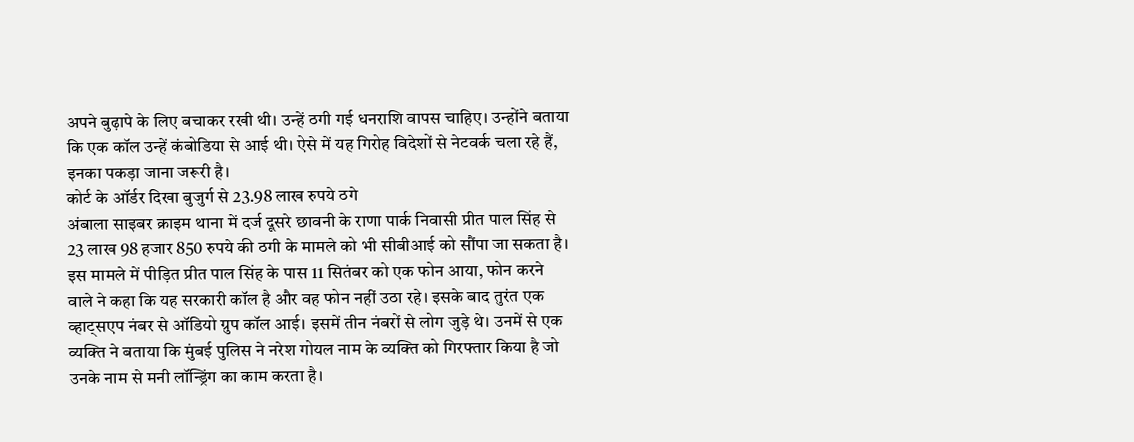अपने बुढ़ापे के लिए बचाकर रखी थी। उन्हें ठगी गई धनराशि वापस चाहिए। उन्होंने बताया कि एक कॉल उन्हें कंबोडिया से आई थी। ऐसे में यह गिरोह विदेशों से नेटवर्क चला रहे हैं, इनका पकड़ा जाना जरूरी है।
कोर्ट के ऑर्डर दिखा बुजुर्ग से 23.98 लाख रुपये ठगे
अंबाला साइबर क्राइम थाना में दर्ज दूसरे छावनी के राणा पार्क निवासी प्रीत पाल सिंह से 23 लाख 98 हजार 850 रुपये की ठगी के मामले को भी सीबीआई को सौंपा जा सकता है। इस मामले में पीड़ित प्रीत पाल सिंह के पास 11 सितंबर को एक फोन आया, फोन करने वाले ने कहा कि यह सरकारी कॉल है और वह फोन नहीं उठा रहे। इसके बाद तुरंत एक व्हाट्सएप नंबर से ऑडियो ग्रुप कॉल आई। इसमें तीन नंबरों से लोग जुड़े थे। उनमें से एक व्यक्ति ने बताया कि मुंबई पुलिस ने नरेश गोयल नाम के व्यक्ति को गिरफ्तार किया है जो उनके नाम से मनी लॉन्ड्रिंग का काम करता है।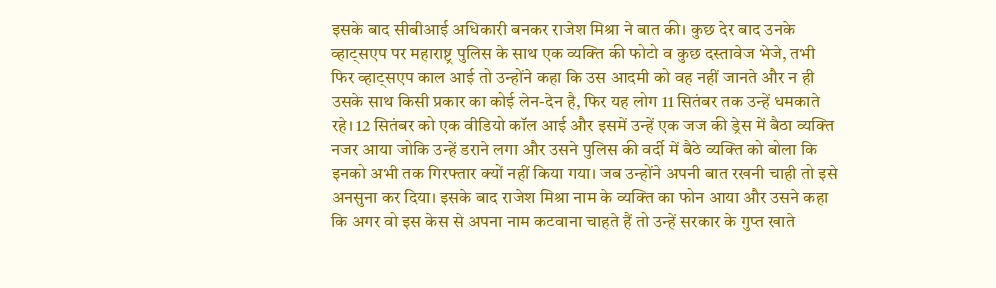इसके बाद सीबीआई अधिकारी बनकर राजेश मिश्रा ने बात की। कुछ देर बाद उनके व्हाट्सएप पर महाराष्ट्र पुलिस के साथ एक व्यक्ति की फोटो व कुछ दस्तावेज भेजे, तभी फिर व्हाट्सएप काल आई तो उन्होंने कहा कि उस आदमी को वह नहीं जानते और न ही उसके साथ किसी प्रकार का कोई लेन-देन है, फिर यह लोग 11 सितंबर तक उन्हें धमकाते रहे। 12 सितंबर को एक वीडियो कॉल आई और इसमें उन्हें एक जज की ड्रेस में बैठा व्यक्ति नजर आया जोकि उन्हें डराने लगा और उसने पुलिस की वर्दी में बैठे व्यक्ति को बोला कि इनको अभी तक गिरफ्तार क्यों नहीं किया गया। जब उन्होंने अपनी बात रखनी चाही तो इसे अनसुना कर दिया। इसके बाद राजेश मिश्रा नाम के व्यक्ति का फोन आया और उसने कहा कि अगर वो इस केस से अपना नाम कटवाना चाहते हैं तो उन्हें सरकार के गुप्त खाते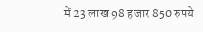में 23 लाख 98 हजार 850 रुपये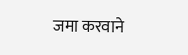जमा करवाने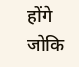होंगे जोकि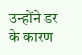उन्होंने डर के कारण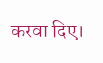करवा दिए।